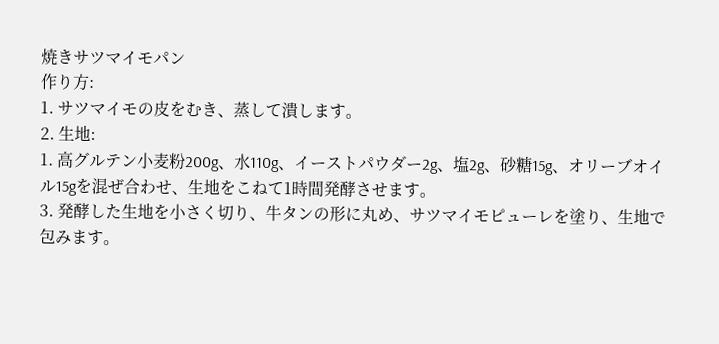焼きサツマイモパン
作り方:
1. サツマイモの皮をむき、蒸して潰します。
2. 生地:
1. 高グルテン小麦粉200g、水110g、イーストパウダー2g、塩2g、砂糖15g、オリーブオイル15gを混ぜ合わせ、生地をこねて1時間発酵させます。
3. 発酵した生地を小さく切り、牛タンの形に丸め、サツマイモピューレを塗り、生地で包みます。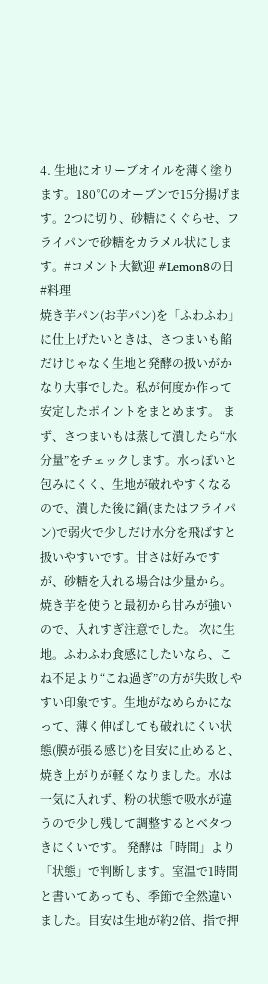4. 生地にオリーブオイルを薄く塗ります。180℃のオーブンで15分揚げます。2つに切り、砂糖にくぐらせ、フライパンで砂糖をカラメル状にします。#コメント大歓迎 #Lemon8の日 #料理
焼き芋パン(お芋パン)を「ふわふわ」に仕上げたいときは、さつまいも餡だけじゃなく生地と発酵の扱いがかなり大事でした。私が何度か作って安定したポイントをまとめます。 まず、さつまいもは蒸して潰したら“水分量”をチェックします。水っぽいと包みにくく、生地が破れやすくなるので、潰した後に鍋(またはフライパン)で弱火で少しだけ水分を飛ばすと扱いやすいです。甘さは好みですが、砂糖を入れる場合は少量から。焼き芋を使うと最初から甘みが強いので、入れすぎ注意でした。 次に生地。ふわふわ食感にしたいなら、こね不足より“こね過ぎ”の方が失敗しやすい印象です。生地がなめらかになって、薄く伸ばしても破れにくい状態(膜が張る感じ)を目安に止めると、焼き上がりが軽くなりました。水は一気に入れず、粉の状態で吸水が違うので少し残して調整するとベタつきにくいです。 発酵は「時間」より「状態」で判断します。室温で1時間と書いてあっても、季節で全然違いました。目安は生地が約2倍、指で押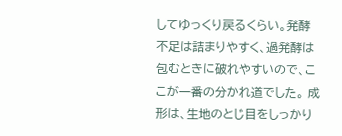してゆっくり戻るくらい。発酵不足は詰まりやすく、過発酵は包むときに破れやすいので、ここが一番の分かれ道でした。 成形は、生地のとじ目をしっかり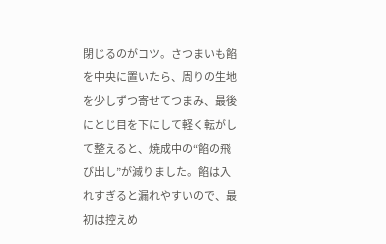閉じるのがコツ。さつまいも餡を中央に置いたら、周りの生地を少しずつ寄せてつまみ、最後にとじ目を下にして軽く転がして整えると、焼成中の“餡の飛び出し”が減りました。餡は入れすぎると漏れやすいので、最初は控えめ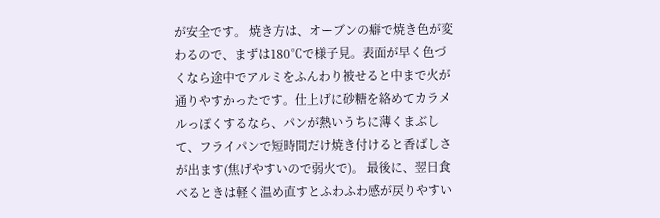が安全です。 焼き方は、オーブンの癖で焼き色が変わるので、まずは180℃で様子見。表面が早く色づくなら途中でアルミをふんわり被せると中まで火が通りやすかったです。仕上げに砂糖を絡めてカラメルっぽくするなら、パンが熱いうちに薄くまぶして、フライパンで短時間だけ焼き付けると香ばしさが出ます(焦げやすいので弱火で)。 最後に、翌日食べるときは軽く温め直すとふわふわ感が戻りやすい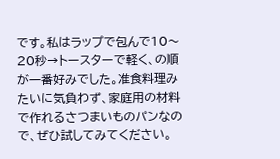です。私はラップで包んで10〜20秒→トースターで軽く、の順が一番好みでした。准食料理みたいに気負わず、家庭用の材料で作れるさつまいものパンなので、ぜひ試してみてください。